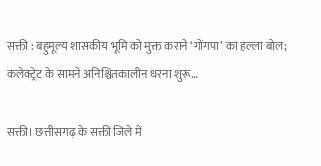सक्ती : बहुमूल्य शासकीय भूमि को मुक्त कराने ‘गोंगपा’ का हल्ला बोल; कलेक्ट्रेट के सामने अनिश्चितकालीन धरना शुरू…

सक्ती। छत्तीसगढ़ के सक्ती जिले में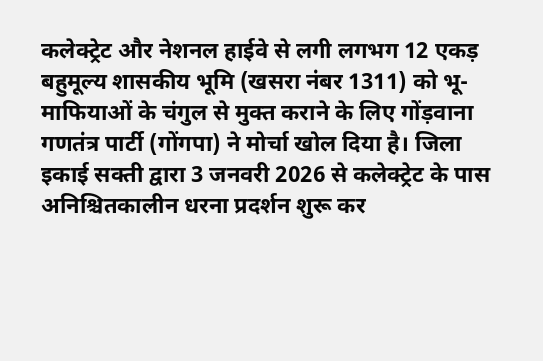कलेक्ट्रेट और नेशनल हाईवे से लगी लगभग 12 एकड़ बहुमूल्य शासकीय भूमि (खसरा नंबर 1311) को भू-माफियाओं के चंगुल से मुक्त कराने के लिए गोंड़वाना गणतंत्र पार्टी (गोंगपा) ने मोर्चा खोल दिया है। जिला इकाई सक्ती द्वारा 3 जनवरी 2026 से कलेक्ट्रेट के पास अनिश्चितकालीन धरना प्रदर्शन शुरू कर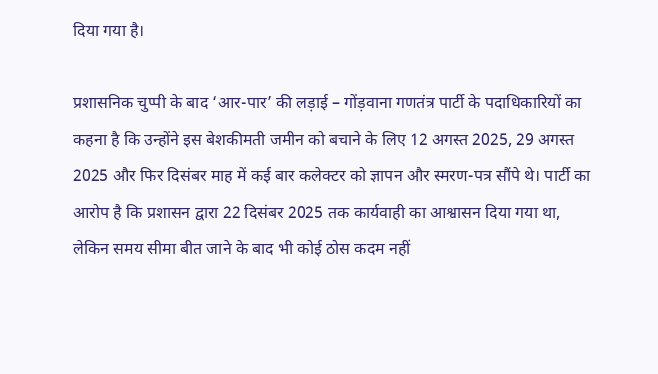दिया गया है।

प्रशासनिक चुप्पी के बाद ‘आर-पार’ की लड़ाई – गोंड़वाना गणतंत्र पार्टी के पदाधिकारियों का कहना है कि उन्होंने इस बेशकीमती जमीन को बचाने के लिए 12 अगस्त 2025, 29 अगस्त 2025 और फिर दिसंबर माह में कई बार कलेक्टर को ज्ञापन और स्मरण-पत्र सौंपे थे। पार्टी का आरोप है कि प्रशासन द्वारा 22 दिसंबर 2025 तक कार्यवाही का आश्वासन दिया गया था, लेकिन समय सीमा बीत जाने के बाद भी कोई ठोस कदम नहीं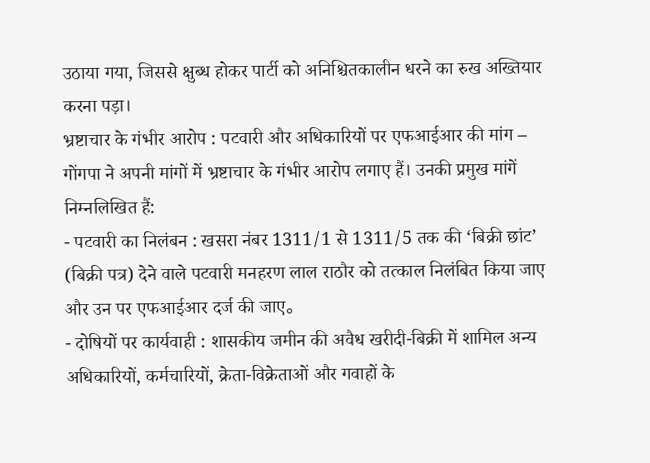उठाया गया, जिससे क्षुब्ध होकर पार्टी को अनिश्चितकालीन धरने का रुख अख्तियार करना पड़ा।
भ्रष्टाचार के गंभीर आरोप : पटवारी और अधिकारियों पर एफआईआर की मांग – गोंगपा ने अपनी मांगों में भ्रष्टाचार के गंभीर आरोप लगाए हैं। उनकी प्रमुख मांगें निम्नलिखित हैं:
- पटवारी का निलंबन : खसरा नंबर 1311/1 से 1311/5 तक की ‘बिक्री छांट’ (बिक्री पत्र) देने वाले पटवारी मनहरण लाल राठौर को तत्काल निलंबित किया जाए और उन पर एफआईआर दर्ज की जाए。
- दोषियों पर कार्यवाही : शासकीय जमीन की अवैध खरीदी-बिक्री में शामिल अन्य अधिकारियों, कर्मचारियों, क्रेता-विक्रेताओं और गवाहों के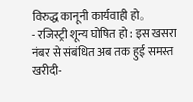विरुद्ध कानूनी कार्यवाही हो。
- रजिस्ट्री शून्य घोषित हो : इस खसरा नंबर से संबंधित अब तक हुई समस्त खरीदी-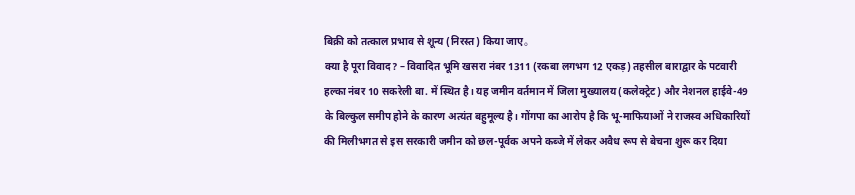बिक्री को तत्काल प्रभाव से शून्य (निरस्त) किया जाए。
क्या है पूरा विवाद? – विवादित भूमि खसरा नंबर 1311 (रकबा लगभग 12 एकड़) तहसील बाराद्वार के पटवारी हल्का नंबर 10 सकरेली बा. में स्थित है। यह जमीन वर्तमान में जिला मुख्यालय (कलेक्ट्रेट) और नेशनल हाईवे-49 के बिल्कुल समीप होने के कारण अत्यंत बहुमूल्य है। गोंगपा का आरोप है कि भू-माफियाओं ने राजस्व अधिकारियों की मिलीभगत से इस सरकारी जमीन को छल-पूर्वक अपने कब्जे में लेकर अवैध रूप से बेचना शुरू कर दिया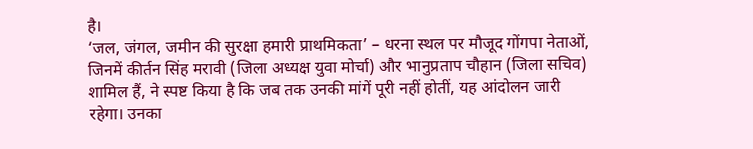है।
‘जल, जंगल, जमीन की सुरक्षा हमारी प्राथमिकता’ – धरना स्थल पर मौजूद गोंगपा नेताओं, जिनमें कीर्तन सिंह मरावी (जिला अध्यक्ष युवा मोर्चा) और भानुप्रताप चौहान (जिला सचिव) शामिल हैं, ने स्पष्ट किया है कि जब तक उनकी मांगें पूरी नहीं होतीं, यह आंदोलन जारी रहेगा। उनका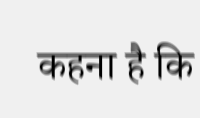कहना है कि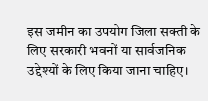इस जमीन का उपयोग जिला सक्ती के लिए सरकारी भवनों या सार्वजनिक उद्देश्यों के लिए किया जाना चाहिए।